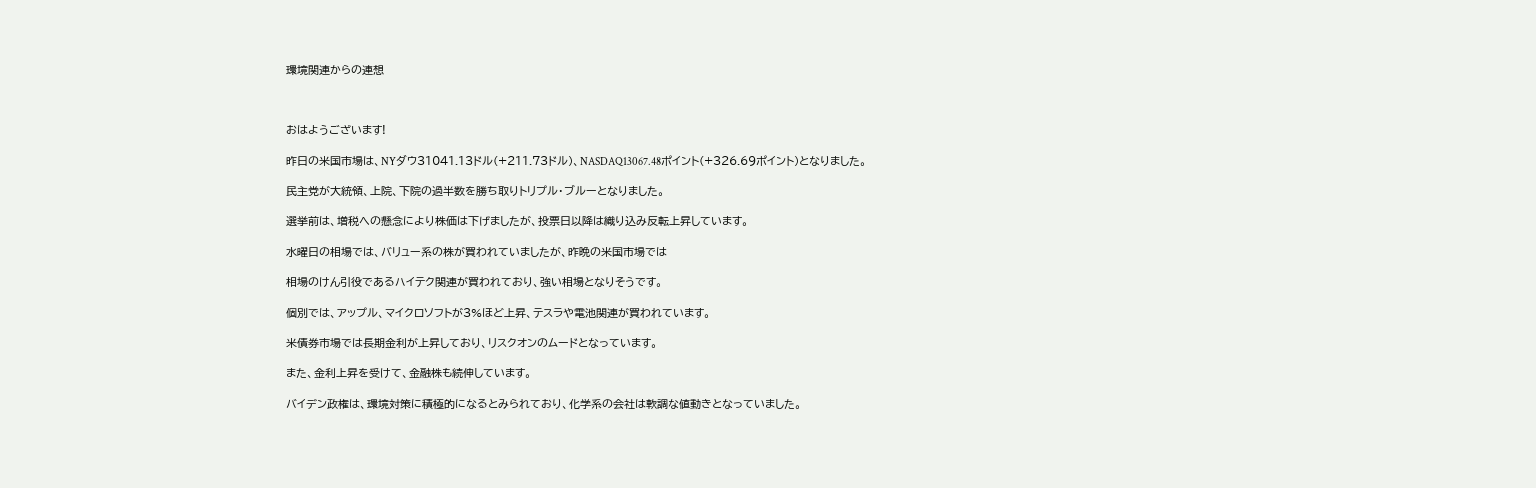環境関連からの連想



おはようございます!

昨日の米国市場は、NYダウ31041.13ドル(+211.73ドル)、NASDAQ13067.48ポイント(+326.69ポイント)となりました。

民主党が大統領、上院、下院の過半数を勝ち取りトリプル・ブルーとなりました。

選挙前は、増税への懸念により株価は下げましたが、投票日以降は織り込み反転上昇しています。

水曜日の相場では、バリュー系の株が買われていましたが、昨晩の米国市場では

相場のけん引役であるハイテク関連が買われており、強い相場となりそうです。

個別では、アップル、マイクロソフトが3%ほど上昇、テスラや電池関連が買われています。

米債券市場では長期金利が上昇しており、リスクオンのムードとなっています。

また、金利上昇を受けて、金融株も続伸しています。

バイデン政権は、環境対策に積極的になるとみられており、化学系の会社は軟調な値動きとなっていました。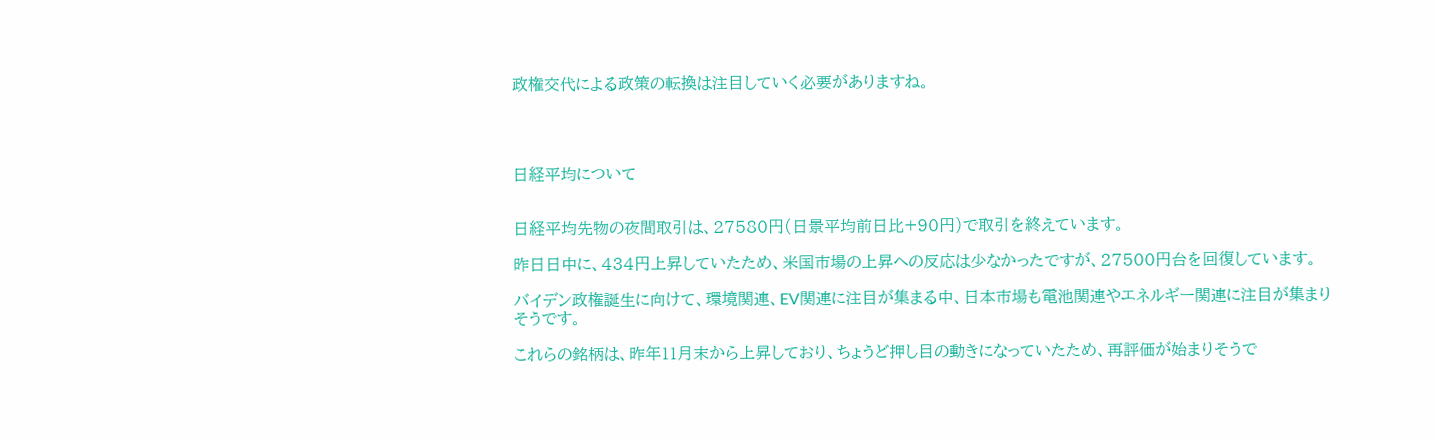政権交代による政策の転換は注目していく必要がありますね。




日経平均について


日経平均先物の夜間取引は、27580円(日景平均前日比+90円)で取引を終えています。

昨日日中に、434円上昇していたため、米国市場の上昇への反応は少なかったですが、27500円台を回復しています。

バイデン政権誕生に向けて、環境関連、EV関連に注目が集まる中、日本市場も電池関連やエネルギー関連に注目が集まりそうです。

これらの銘柄は、昨年11月末から上昇しており、ちょうど押し目の動きになっていたため、再評価が始まりそうで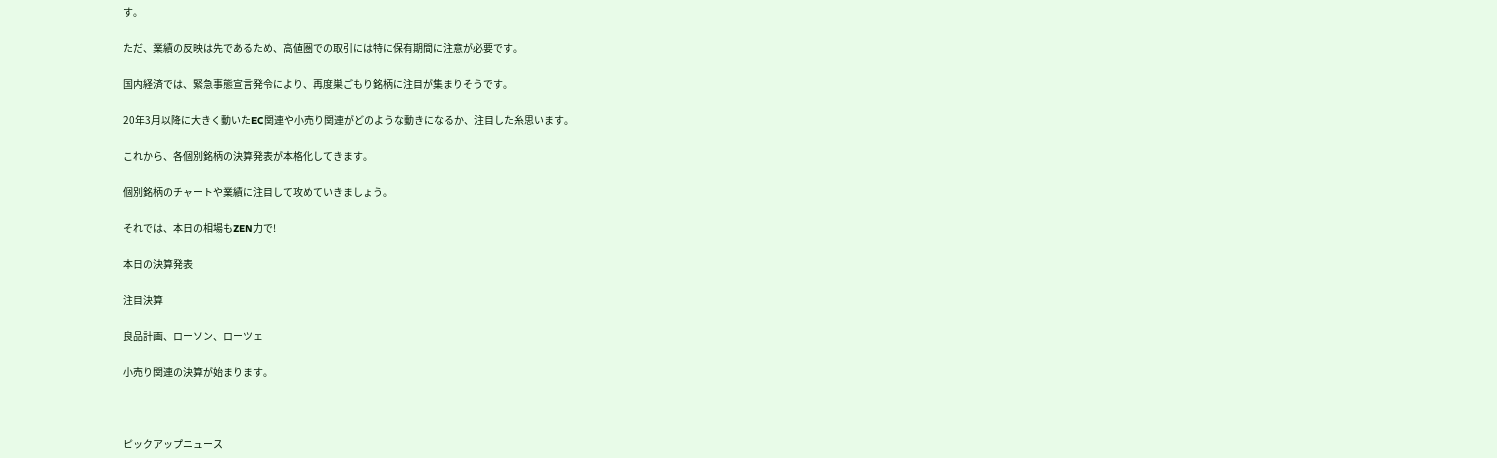す。

ただ、業績の反映は先であるため、高値圏での取引には特に保有期間に注意が必要です。

国内経済では、緊急事態宣言発令により、再度巣ごもり銘柄に注目が集まりそうです。

20年3月以降に大きく動いたEC関連や小売り関連がどのような動きになるか、注目した糸思います。

これから、各個別銘柄の決算発表が本格化してきます。

個別銘柄のチャートや業績に注目して攻めていきましょう。

それでは、本日の相場もZEN力で!

本日の決算発表

注目決算

良品計画、ローソン、ローツェ

小売り関連の決算が始まります。



ピックアップニュース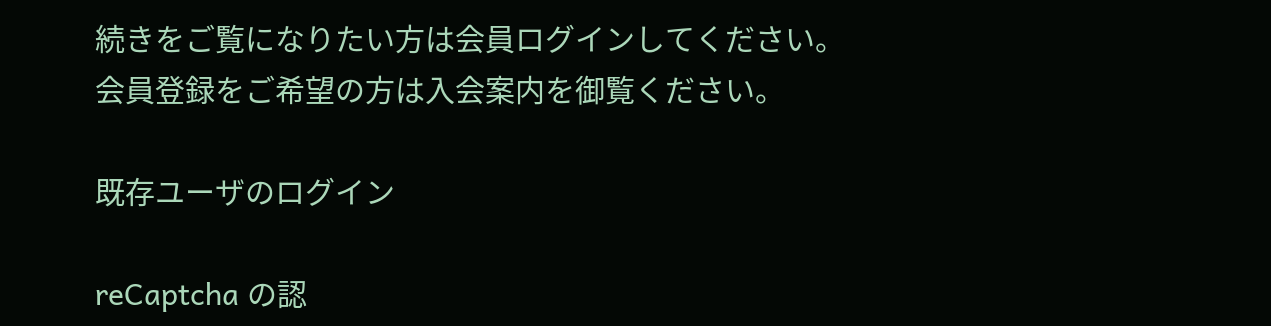続きをご覧になりたい方は会員ログインしてください。
会員登録をご希望の方は入会案内を御覧ください。

既存ユーザのログイン

reCaptcha の認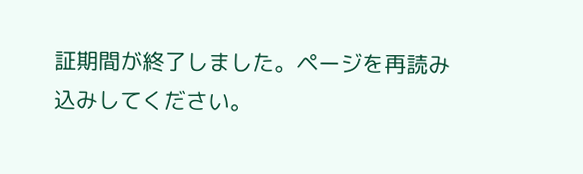証期間が終了しました。ページを再読み込みしてください。